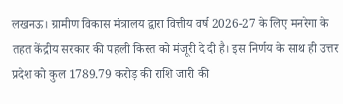लखनऊ। ग्रामीण विकास मंत्रालय द्वारा वित्तीय वर्ष 2026-27 के लिए मनरेगा के तहत केंद्रीय सरकार की पहली किस्त को मंजूरी दे दी है। इस निर्णय के साथ ही उत्तर प्रदेश को कुल 1789.79 करोड़ की राशि जारी की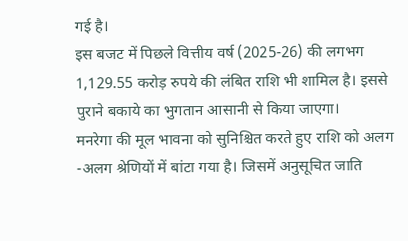गई है।
इस बजट में पिछले वित्तीय वर्ष (2025-26) की लगभग 1,129.55 करोड़ रुपये की लंबित राशि भी शामिल है। इससे पुराने बकाये का भुगतान आसानी से किया जाएगा।
मनरेगा की मूल भावना को सुनिश्चित करते हुए राशि को अलग -अलग श्रेणियों में बांटा गया है। जिसमें अनुसूचित जाति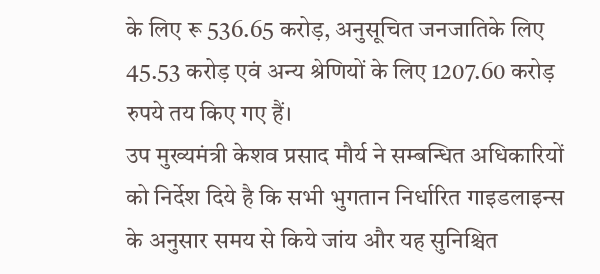के लिए रू 536.65 करोड़, अनुसूचित जनजातिके लिए 45.53 करोड़ एवं अन्य श्रेणियों के लिए 1207.60 करोड़ रुपये तय किए गए हैं।
उप मुख्यमंत्री केशव प्रसाद मौर्य ने सम्बन्धित अधिकारियों को निर्देश दिये है कि सभी भुगतान निर्धारित गाइडलाइन्स के अनुसार समय से किये जांय और यह सुनिश्चित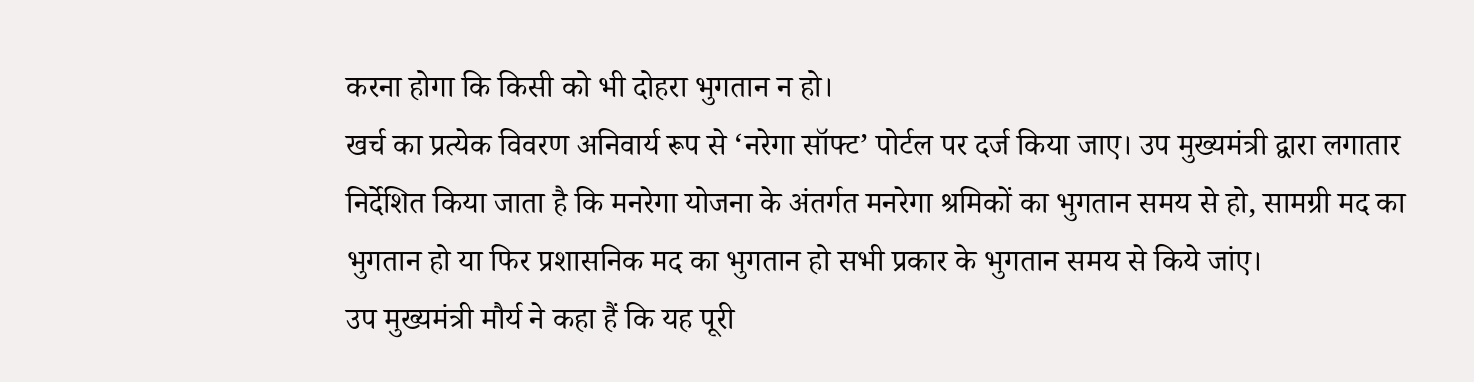करना होगा कि किसी को भी दोहरा भुगतान न हो।
खर्च का प्रत्येक विवरण अनिवार्य रूप से ‘नरेगा सॉफ्ट’ पोर्टल पर दर्ज किया जाए। उप मुख्यमंत्री द्वारा लगातार निर्देशित किया जाता है कि मनरेगा योजना के अंतर्गत मनरेगा श्रमिकों का भुगतान समय से हो, सामग्री मद का भुगतान हो या फिर प्रशासनिक मद का भुगतान हो सभी प्रकार के भुगतान समय से किये जांए।
उप मुख्यमंत्री मौर्य ने कहा हैं कि यह पूरी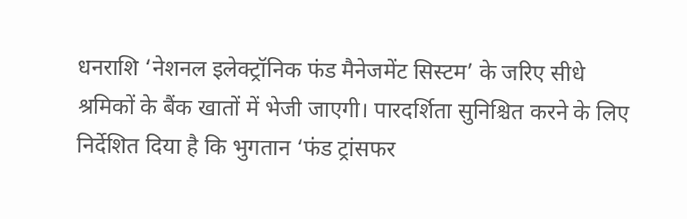धनराशि ‘नेशनल इलेक्ट्रॉनिक फंड मैनेजमेंट सिस्टम’ के जरिए सीधे श्रमिकों के बैंक खातों में भेजी जाएगी। पारदर्शिता सुनिश्चित करने के लिए निर्देशित दिया है कि भुगतान ‘फंड ट्रांसफर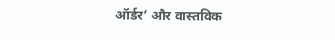ऑर्डर’ और वास्तविक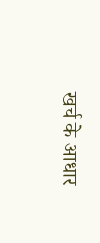खर्च के आधार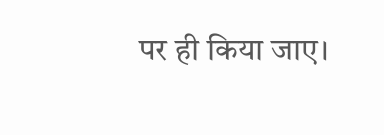पर ही किया जाए।